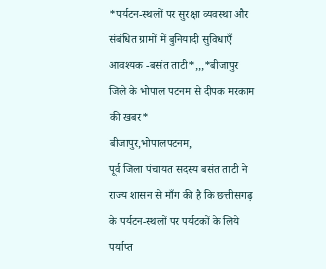*पर्यटन-स्थलों पर सुरक्षा व्यवस्था और संबंधित ग्रामों में बुनियादी सुविधाएँ आवश्यक -बसंत ताटी*,,,*बीजापुर जिले के भोपाल पटनम से दीपक मरकाम की खबर*
बीजापुर,भोपालपटनम,
पूर्व जिला पंचायत सदस्य बसंत ताटी ने राज्य शासन से माँग की है कि छत्तीसगढ़ के पर्यटन-स्थलों पर पर्यटकों के लिये पर्याप्त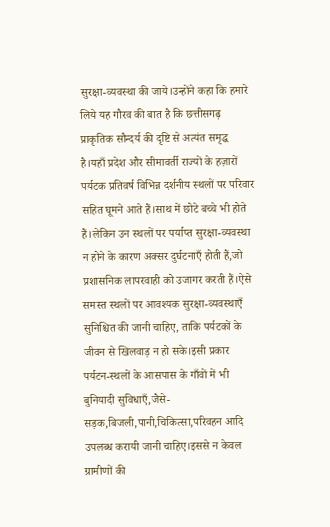सुरक्षा-व्यवस्था की जाये।उन्होंने कहा कि हमारे लिये यह गौरव की बात है कि छत्तीसगढ़ प्राकृतिक सौन्दर्य की दृष्टि से अत्यंत समृद्ध है।यहाँ प्रदेश और सीमावर्ती राज्यों के हज़ारों पर्यटक प्रतिवर्ष विभिन्न दर्शनीय स्थलों पर परिवार सहित घूमने आते हैं।साथ में छोटे बच्चे भी होते हैं।लेकिन उन स्थलों पर पर्याप्त सुरक्षा-व्यवस्था न होने के कारण अक्सर दुर्घटनाएँ होती हैं,जो प्रशासनिक लापरवाही को उजागर करती हैं।ऐसे समस्त स्थलों पर आवश्यक सुरक्षा-व्यवस्थाएँ सुनिश्चित की जानी चाहिए, ताकि पर्यटकों के जीवन से खिलवाड़ न हो सके।इसी प्रकार पर्यटन-स्थलों के आसपास के गाँवों में भी बुनियादी सुविधाएँ,जैसे-सड़क,बिजली,पानी,चिकित्सा,परिवहन आदि उपलब्ध करायी जानी चाहिए।इससे न केवल ग्रामीणों की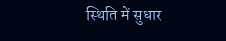स्थिति में सुधार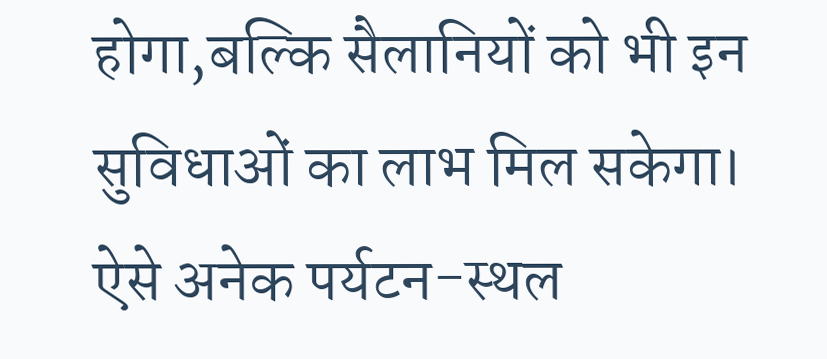होगा,बल्कि सैलानियों को भी इन सुविधाओं का लाभ मिल सकेगा।
ऐसे अनेक पर्यटन-स्थल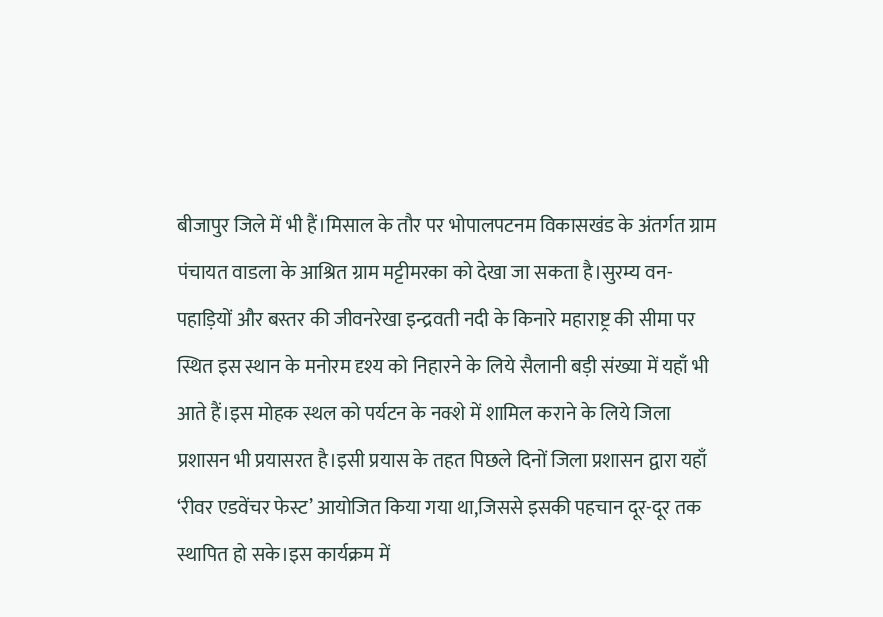बीजापुर जिले में भी हैं।मिसाल के तौर पर भोपालपटनम विकासखंड के अंतर्गत ग्राम पंचायत वाडला के आश्रित ग्राम मट्टीमरका को देखा जा सकता है।सुरम्य वन-पहाड़ियों और बस्तर की जीवनरेखा इन्द्रवती नदी के किनारे महाराष्ट्र की सीमा पर स्थित इस स्थान के मनोरम दृश्य को निहारने के लिये सैलानी बड़ी संख्या में यहाँ भी आते हैं।इस मोहक स्थल को पर्यटन के नक्शे में शामिल कराने के लिये जिला प्रशासन भी प्रयासरत है।इसी प्रयास के तहत पिछले दिनों जिला प्रशासन द्वारा यहाँ ‘रीवर एडवेंचर फेस्ट’ आयोजित किया गया था,जिससे इसकी पहचान दूर-दूर तक स्थापित हो सके।इस कार्यक्रम में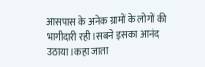आसपास के अनेक ग्रामों के लोगों की भागीदारी रही।सबने इसका आनंद उठाया।कहा जाता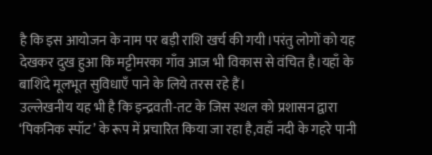है कि इस आयोजन के नाम पर बड़ी राशि खर्च की गयी।परंतु लोगों को यह देखकर दुख हुआ कि मट्टीमरका गाँव आज भी विकास से वंचित है।यहाँ के बाशिंदे मूलभूत सुविधाएँ पाने के लिये तरस रहे हैं।
उल्लेखनीय यह भी है कि इन्द्रवती-तट के जिस स्थल को प्रशासन द्वारा ‘पिकनिक स्पॉट’ के रूप में प्रचारित किया जा रहा है,वहाँ नदी के गहरे पानी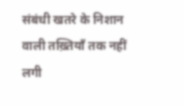संबंधी खतरे के निशान वाली तख़्तियाँ तक नहीं लगी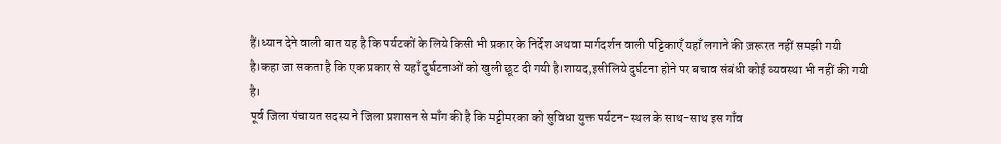हैं।ध्यान देने वाली बात यह है कि पर्यटकों के लिये किसी भी प्रकार के निर्देश अथवा मार्गदर्शन वाली पट्टिकाएँ यहाँ लगाने की ज़रूरत नहीं समझी गयी है।कहा जा सकता है कि एक प्रकार से यहाँ दुर्घटनाओं को खुली छूट दी गयी है।शायद,इसीलिये दुर्घटना होने पर बचाव संबंधी कोई व्यवस्था भी नहीं की गयी है।
पूर्व जिला पंचायत सदस्य ने जिला प्रशासन से माँग की है कि मट्टीमरका को सुविधा युक्त पर्यटन-स्थल के साथ-साथ इस गाँव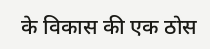के विकास की एक ठोस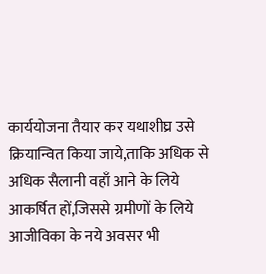कार्ययोजना तैयार कर यथाशीघ्र उसे क्रियान्वित किया जाये,ताकि अधिक से अधिक सैलानी वहाँ आने के लिये आकर्षित हों,जिससे ग्रमीणों के लिये आजीविका के नये अवसर भी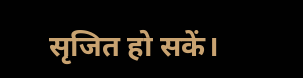सृजित हो सकें।